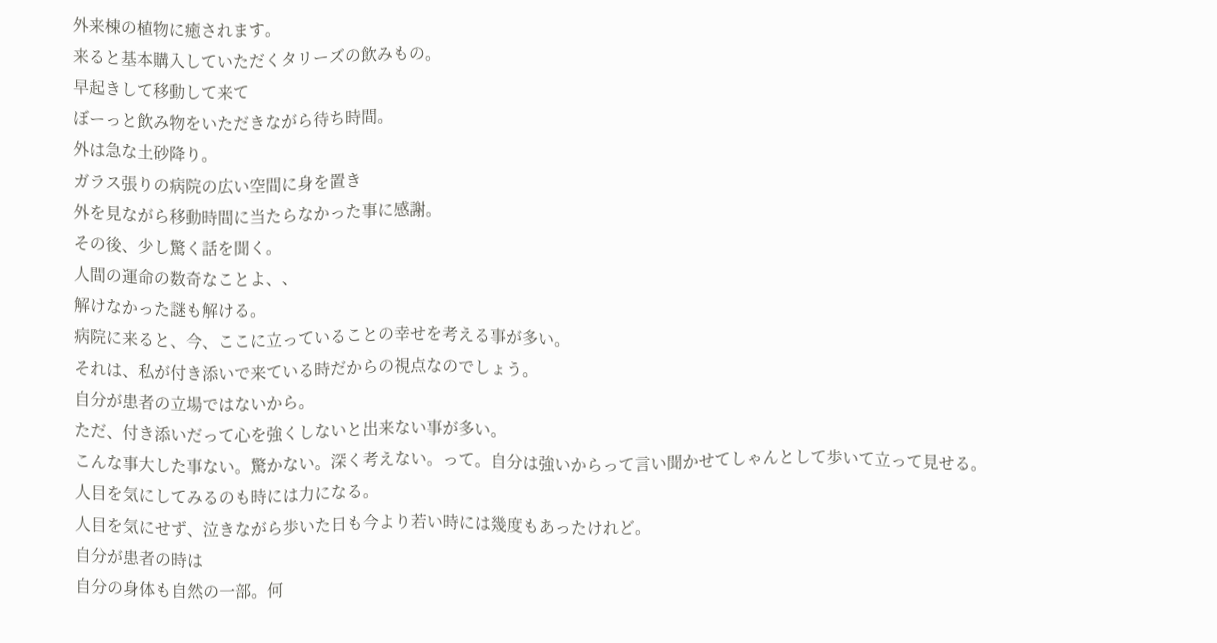外来棟の植物に癒されます。
来ると基本購入していただくタリーズの飲みもの。
早起きして移動して来て
ぼーっと飲み物をいただきながら待ち時間。
外は急な土砂降り。
ガラス張りの病院の広い空間に身を置き
外を見ながら移動時間に当たらなかった事に感謝。
その後、少し驚く話を聞く。
人間の運命の数奇なことよ、、
解けなかった謎も解ける。
病院に来ると、今、ここに立っていることの幸せを考える事が多い。
それは、私が付き添いで来ている時だからの視点なのでしょう。
自分が患者の立場ではないから。
ただ、付き添いだって心を強くしないと出来ない事が多い。
こんな事大した事ない。驚かない。深く考えない。って。自分は強いからって言い聞かせてしゃんとして歩いて立って見せる。
人目を気にしてみるのも時には力になる。
人目を気にせず、泣きながら歩いた日も今より若い時には幾度もあったけれど。
自分が患者の時は
自分の身体も自然の一部。何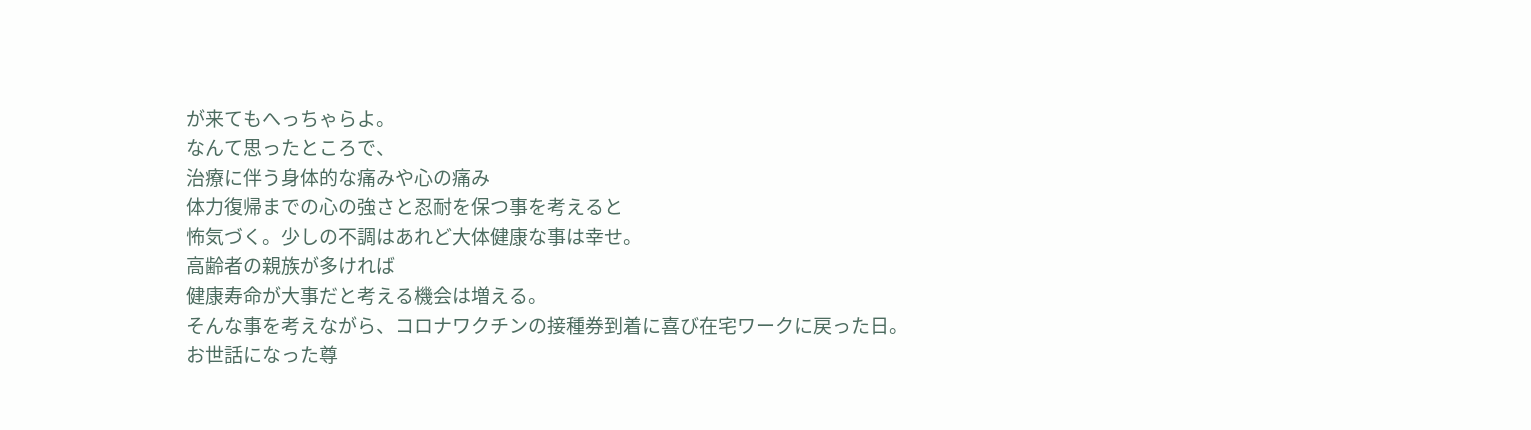が来てもへっちゃらよ。
なんて思ったところで、
治療に伴う身体的な痛みや心の痛み
体力復帰までの心の強さと忍耐を保つ事を考えると
怖気づく。少しの不調はあれど大体健康な事は幸せ。
高齢者の親族が多ければ
健康寿命が大事だと考える機会は増える。
そんな事を考えながら、コロナワクチンの接種券到着に喜び在宅ワークに戻った日。
お世話になった尊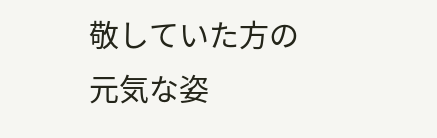敬していた方の元気な姿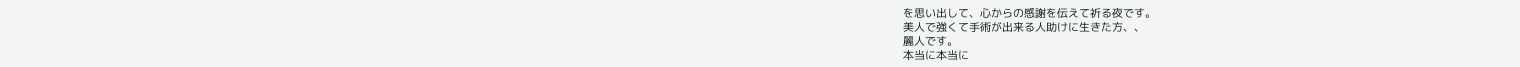を思い出して、心からの感謝を伝えて祈る夜です。
美人で強くて手術が出来る人助けに生きた方、、
麗人です。
本当に本当に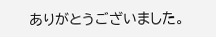ありがとうございました。